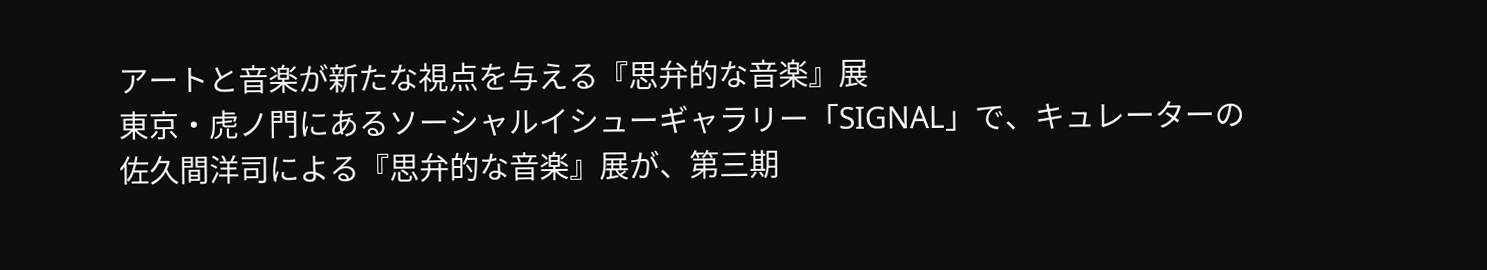アートと音楽が新たな視点を与える『思弁的な音楽』展
東京・虎ノ門にあるソーシャルイシューギャラリー「SIGNAL」で、キュレーターの佐久間洋司による『思弁的な音楽』展が、第三期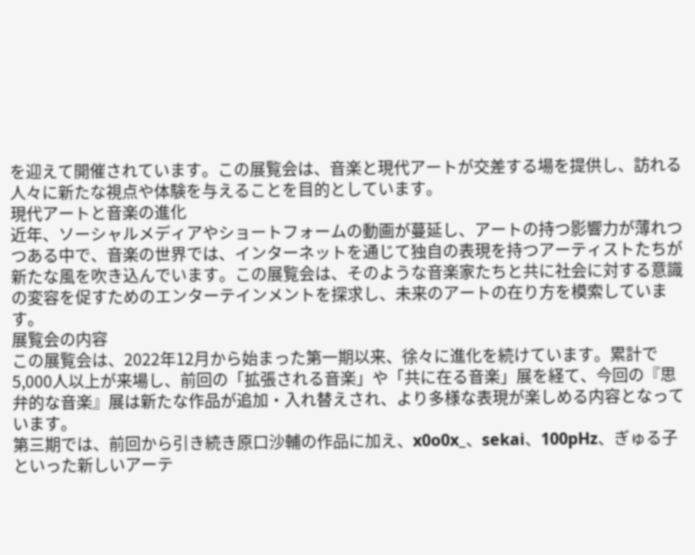を迎えて開催されています。この展覧会は、音楽と現代アートが交差する場を提供し、訪れる人々に新たな視点や体験を与えることを目的としています。
現代アートと音楽の進化
近年、ソーシャルメディアやショートフォームの動画が蔓延し、アートの持つ影響力が薄れつつある中で、音楽の世界では、インターネットを通じて独自の表現を持つアーティストたちが新たな風を吹き込んでいます。この展覧会は、そのような音楽家たちと共に社会に対する意識の変容を促すためのエンターテインメントを探求し、未来のアートの在り方を模索しています。
展覧会の内容
この展覧会は、2022年12月から始まった第一期以来、徐々に進化を続けています。累計で5,000人以上が来場し、前回の「拡張される音楽」や「共に在る音楽」展を経て、今回の『思弁的な音楽』展は新たな作品が追加・入れ替えされ、より多様な表現が楽しめる内容となっています。
第三期では、前回から引き続き原口沙輔の作品に加え、x0o0x_、sekai、100pHz、ぎゅる子といった新しいアーテ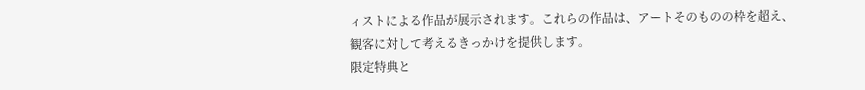ィストによる作品が展示されます。これらの作品は、アートそのものの枠を超え、観客に対して考えるきっかけを提供します。
限定特典と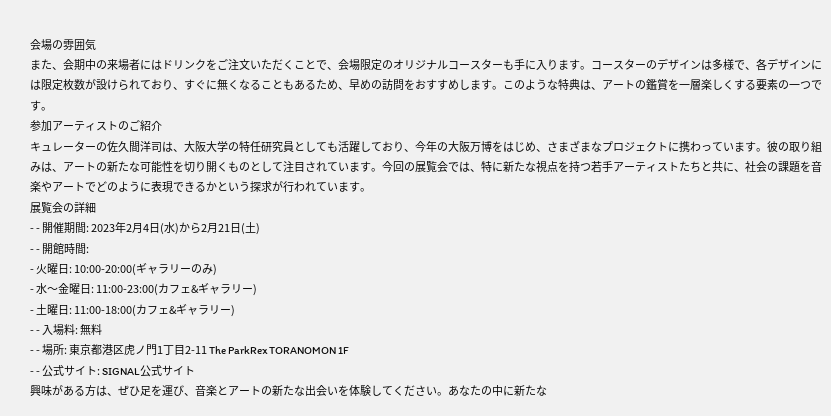会場の雰囲気
また、会期中の来場者にはドリンクをご注文いただくことで、会場限定のオリジナルコースターも手に入ります。コースターのデザインは多様で、各デザインには限定枚数が設けられており、すぐに無くなることもあるため、早めの訪問をおすすめします。このような特典は、アートの鑑賞を一層楽しくする要素の一つです。
参加アーティストのご紹介
キュレーターの佐久間洋司は、大阪大学の特任研究員としても活躍しており、今年の大阪万博をはじめ、さまざまなプロジェクトに携わっています。彼の取り組みは、アートの新たな可能性を切り開くものとして注目されています。今回の展覧会では、特に新たな視点を持つ若手アーティストたちと共に、社会の課題を音楽やアートでどのように表現できるかという探求が行われています。
展覧会の詳細
- - 開催期間: 2023年2月4日(水)から2月21日(土)
- - 開館時間:
- 火曜日: 10:00-20:00(ギャラリーのみ)
- 水〜金曜日: 11:00-23:00(カフェ&ギャラリー)
- 土曜日: 11:00-18:00(カフェ&ギャラリー)
- - 入場料: 無料
- - 場所: 東京都港区虎ノ門1丁目2-11 The ParkRex TORANOMON 1F
- - 公式サイト: SIGNAL公式サイト
興味がある方は、ぜひ足を運び、音楽とアートの新たな出会いを体験してください。あなたの中に新たな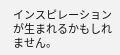インスピレーションが生まれるかもしれません。